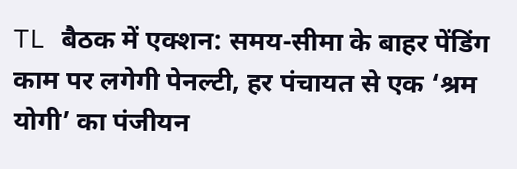TL बैठक में एक्शन: समय-सीमा के बाहर पेंडिंग काम पर लगेगी पेनल्टी, हर पंचायत से एक ‘श्रम योगी’ का पंजीयन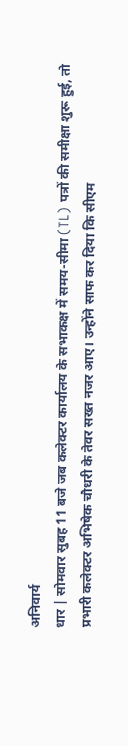अनिवार्य
धार | सोमवार सुबह 11 बजे जब कलेक्टर कार्यालय के सभाकक्ष में समय-सीमा (TL) पत्रों की समीक्षा शुरू हुई, तो प्रभारी कलेक्टर अभिषेक चौधरी के तेवर सख्त नजर आए। उन्होंने साफ कर दिया कि सीएम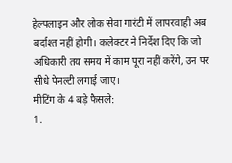हेल्पलाइन और लोक सेवा गारंटी में लापरवाही अब बर्दाश्त नहीं होगी। कलेक्टर ने निर्देश दिए कि जो अधिकारी तय समय में काम पूरा नहीं करेंगे, उन पर सीधे पेनल्टी लगाई जाए।
मीटिंग के 4 बड़े फैसले:
1.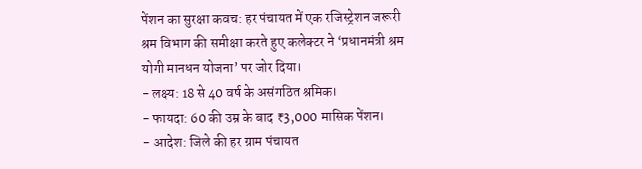पेंशन का सुरक्षा कवच: हर पंचायत में एक रजिस्ट्रेशन जरूरी श्रम विभाग की समीक्षा करते हुए कलेक्टर ने ‘प्रधानमंत्री श्रम योगी मानधन योजना’ पर जोर दिया।
- लक्ष्य: 18 से 40 वर्ष के असंगठित श्रमिक।
- फायदा: 60 की उम्र के बाद ₹3,000 मासिक पेंशन।
- आदेश: जिले की हर ग्राम पंचायत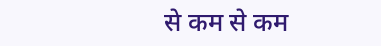से कम से कम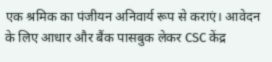एक श्रमिक का पंजीयन अनिवार्य रूप से कराएं। आवेदन के लिए आधार और बैंक पासबुक लेकर CSC केंद्र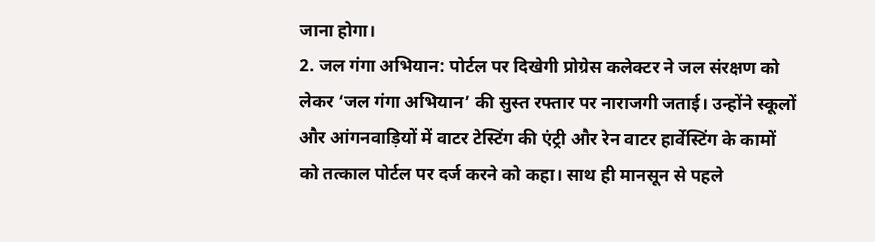जाना होगा।
2. जल गंगा अभियान: पोर्टल पर दिखेगी प्रोग्रेस कलेक्टर ने जल संरक्षण को लेकर ‘जल गंगा अभियान’ की सुस्त रफ्तार पर नाराजगी जताई। उन्होंने स्कूलों और आंगनवाड़ियों में वाटर टेस्टिंग की एंट्री और रेन वाटर हार्वेस्टिंग के कामों को तत्काल पोर्टल पर दर्ज करने को कहा। साथ ही मानसून से पहले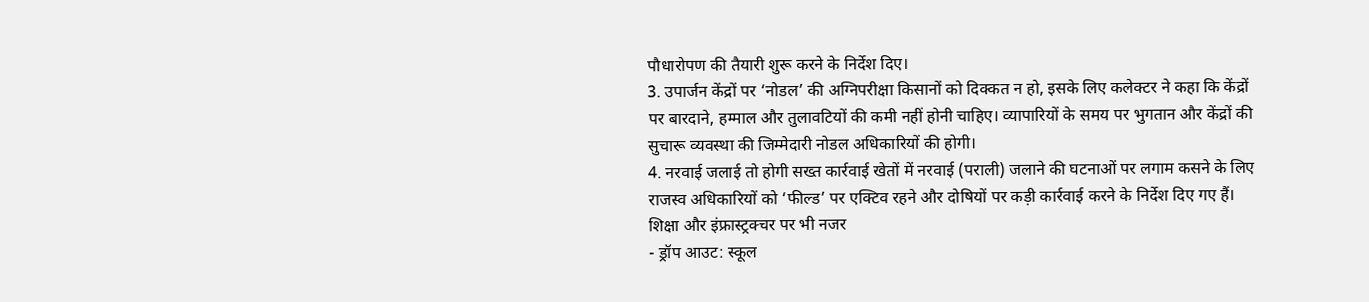पौधारोपण की तैयारी शुरू करने के निर्देश दिए।
3. उपार्जन केंद्रों पर ‘नोडल’ की अग्निपरीक्षा किसानों को दिक्कत न हो, इसके लिए कलेक्टर ने कहा कि केंद्रों पर बारदाने, हम्माल और तुलावटियों की कमी नहीं होनी चाहिए। व्यापारियों के समय पर भुगतान और केंद्रों की सुचारू व्यवस्था की जिम्मेदारी नोडल अधिकारियों की होगी।
4. नरवाई जलाई तो होगी सख्त कार्रवाई खेतों में नरवाई (पराली) जलाने की घटनाओं पर लगाम कसने के लिए राजस्व अधिकारियों को ‘फील्ड’ पर एक्टिव रहने और दोषियों पर कड़ी कार्रवाई करने के निर्देश दिए गए हैं।
शिक्षा और इंफ्रास्ट्रक्चर पर भी नजर
- ड्रॉप आउट: स्कूल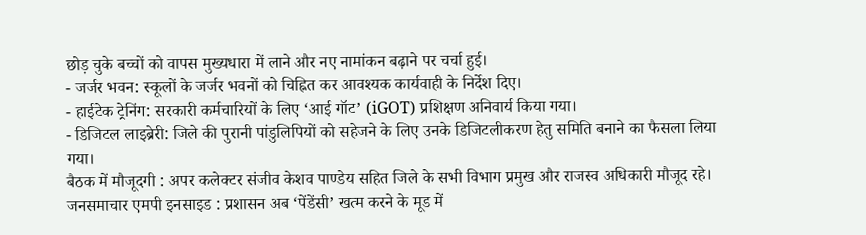छोड़ चुके बच्चों को वापस मुख्यधारा में लाने और नए नामांकन बढ़ाने पर चर्चा हुई।
- जर्जर भवन: स्कूलों के जर्जर भवनों को चिह्नित कर आवश्यक कार्यवाही के निर्देश दिए।
- हाईटेक ट्रेनिंग: सरकारी कर्मचारियों के लिए ‘आई गॉट’ (iGOT) प्रशिक्षण अनिवार्य किया गया।
- डिजिटल लाइब्रेरी: जिले की पुरानी पांडुलिपियों को सहेजने के लिए उनके डिजिटलीकरण हेतु समिति बनाने का फैसला लिया गया।
बैठक में मौजूदगी : अपर कलेक्टर संजीव केशव पाण्डेय सहित जिले के सभी विभाग प्रमुख और राजस्व अधिकारी मौजूद रहे।
जनसमाचार एमपी इनसाइड : प्रशासन अब ‘पेंडेंसी’ खत्म करने के मूड में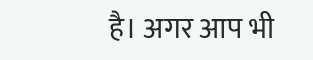है। अगर आप भी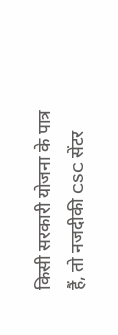किसी सरकारी योजना के पात्र हैं, तो नजदीकी CSC सेंटर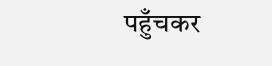पहुँचकर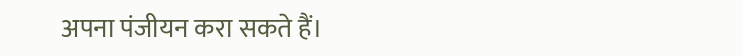अपना पंजीयन करा सकते हैं।